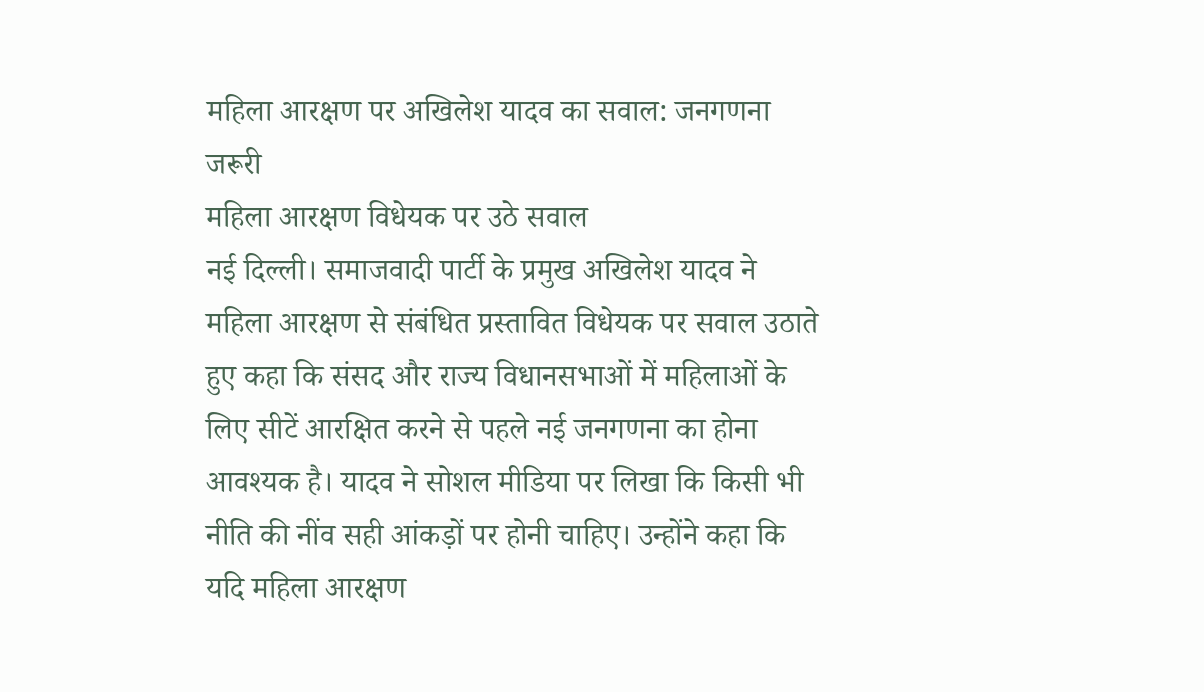महिला आरक्षण पर अखिलेश यादव का सवाल: जनगणना जरूरी
महिला आरक्षण विधेयक पर उठे सवाल
नई दिल्ली। समाजवादी पार्टी के प्रमुख अखिलेश यादव ने महिला आरक्षण से संबंधित प्रस्तावित विधेयक पर सवाल उठाते हुए कहा कि संसद और राज्य विधानसभाओं में महिलाओं के लिए सीटें आरक्षित करने से पहले नई जनगणना का होना आवश्यक है। यादव ने सोशल मीडिया पर लिखा कि किसी भी नीति की नींव सही आंकड़ों पर होनी चाहिए। उन्होंने कहा कि यदि महिला आरक्षण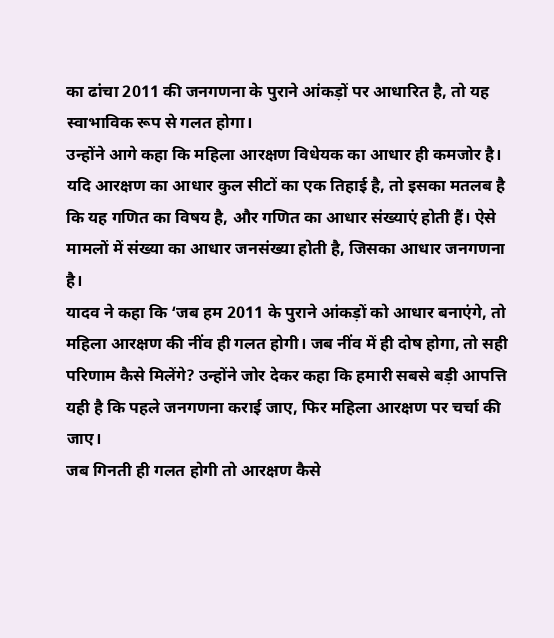का ढांचा 2011 की जनगणना के पुराने आंकड़ों पर आधारित है, तो यह स्वाभाविक रूप से गलत होगा।
उन्होंने आगे कहा कि महिला आरक्षण विधेयक का आधार ही कमजोर है। यदि आरक्षण का आधार कुल सीटों का एक तिहाई है, तो इसका मतलब है कि यह गणित का विषय है, और गणित का आधार संख्याएं होती हैं। ऐसे मामलों में संख्या का आधार जनसंख्या होती है, जिसका आधार जनगणना है।
यादव ने कहा कि ‘जब हम 2011 के पुराने आंकड़ों को आधार बनाएंगे, तो महिला आरक्षण की नींव ही गलत होगी। जब नींव में ही दोष होगा, तो सही परिणाम कैसे मिलेंगे? उन्होंने जोर देकर कहा कि हमारी सबसे बड़ी आपत्ति यही है कि पहले जनगणना कराई जाए, फिर महिला आरक्षण पर चर्चा की जाए।
जब गिनती ही गलत होगी तो आरक्षण कैसे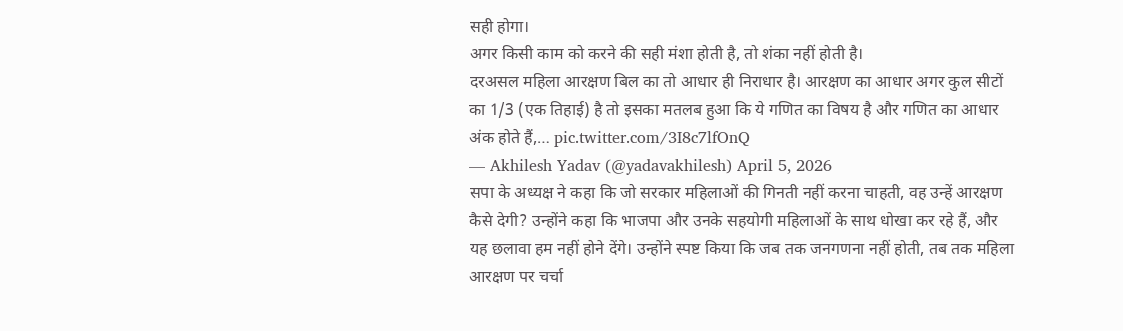सही होगा।
अगर किसी काम को करने की सही मंशा होती है, तो शंका नहीं होती है।
दरअसल महिला आरक्षण बिल का तो आधार ही निराधार है। आरक्षण का आधार अगर कुल सीटों का 1/3 (एक तिहाई) है तो इसका मतलब हुआ कि ये गणित का विषय है और गणित का आधार अंक होते हैं,… pic.twitter.com/3I8c7lfOnQ
— Akhilesh Yadav (@yadavakhilesh) April 5, 2026
सपा के अध्यक्ष ने कहा कि जो सरकार महिलाओं की गिनती नहीं करना चाहती, वह उन्हें आरक्षण कैसे देगी? उन्होंने कहा कि भाजपा और उनके सहयोगी महिलाओं के साथ धोखा कर रहे हैं, और यह छलावा हम नहीं होने देंगे। उन्होंने स्पष्ट किया कि जब तक जनगणना नहीं होती, तब तक महिला आरक्षण पर चर्चा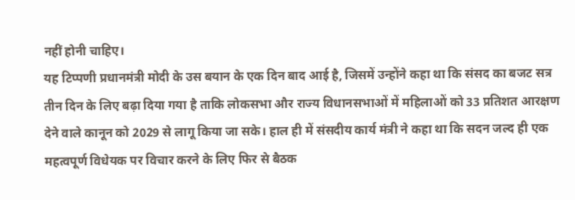नहीं होनी चाहिए।
यह टिप्पणी प्रधानमंत्री मोदी के उस बयान के एक दिन बाद आई है, जिसमें उन्होंने कहा था कि संसद का बजट सत्र तीन दिन के लिए बढ़ा दिया गया है ताकि लोकसभा और राज्य विधानसभाओं में महिलाओं को 33 प्रतिशत आरक्षण देने वाले कानून को 2029 से लागू किया जा सके। हाल ही में संसदीय कार्य मंत्री ने कहा था कि सदन जल्द ही एक महत्वपूर्ण विधेयक पर विचार करने के लिए फिर से बैठक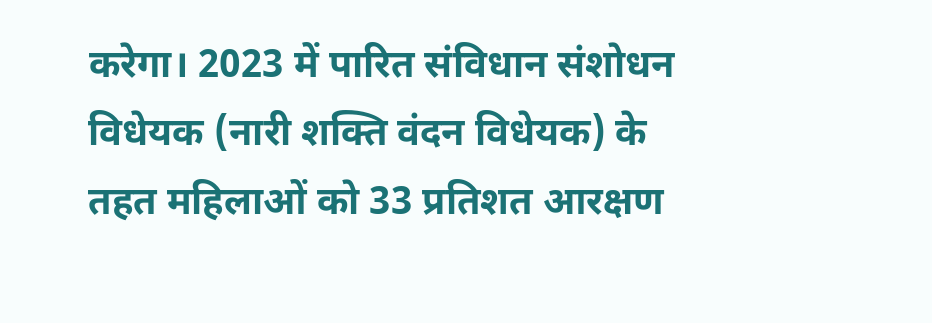करेगा। 2023 में पारित संविधान संशोधन विधेयक (नारी शक्ति वंदन विधेयक) के तहत महिलाओं को 33 प्रतिशत आरक्षण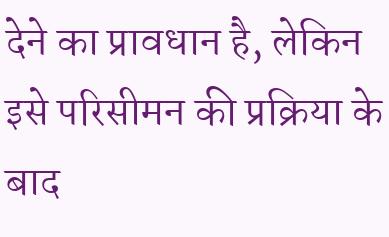देने का प्रावधान है, लेकिन इसे परिसीमन की प्रक्रिया के बाद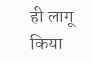ही लागू किया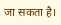जा सकता है।